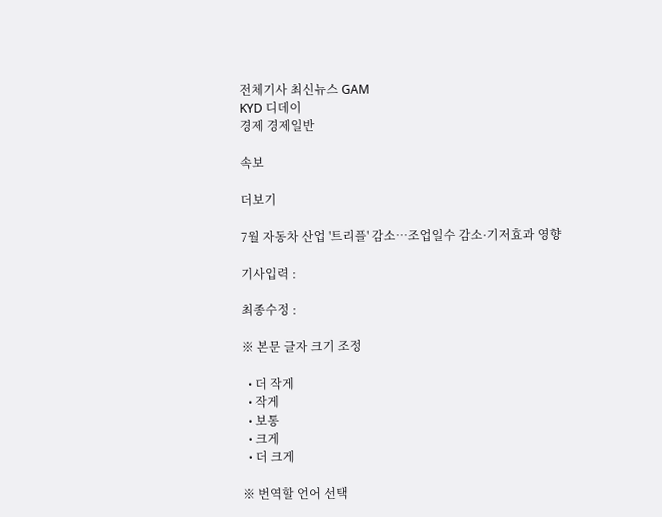전체기사 최신뉴스 GAM
KYD 디데이
경제 경제일반

속보

더보기

7월 자동차 산업 '트리플' 감소…조업일수 감소·기저효과 영향

기사입력 :

최종수정 :

※ 본문 글자 크기 조정

  • 더 작게
  • 작게
  • 보통
  • 크게
  • 더 크게

※ 번역할 언어 선택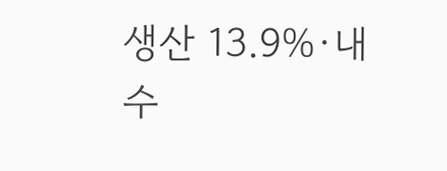생산 13.9%·내수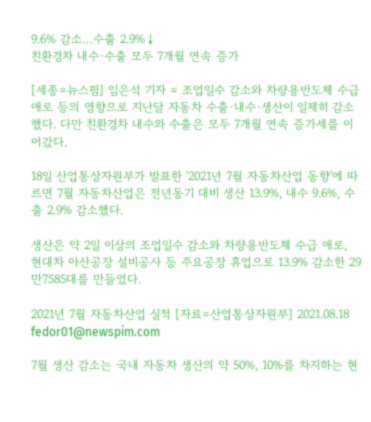9.6% 감소…수출 2.9%↓
친환경차 내수·수출 모두 7개월 연속 증가

[세종=뉴스핌] 임은석 기자 = 조업일수 감소와 차량용반도체 수급 애로 등의 영향으로 지난달 자동차 수출·내수·생산이 일제히 감소했다. 다만 친환경차 내수와 수출은 모두 7개월 연속 증가세를 이어갔다.

18일 산업통상자원부가 발표한 '2021년 7월 자동차산업 동향'에 따르면 7월 자동차산업은 전년동기 대비 생산 13.9%, 내수 9.6%, 수출 2.9% 감소했다.

생산은 약 2일 이상의 조업일수 감소와 차량용반도체 수급 애로, 현대차 아산공장 설비공사 등 주요공장 휴업으로 13.9% 감소한 29만7585대를 만들었다.

2021년 7월 자동차산업 실적 [자료=산업통상자원부] 2021.08.18 fedor01@newspim.com

7월 생산 감소는 국내 자동차 생산의 약 50%, 10%를 차지하는 현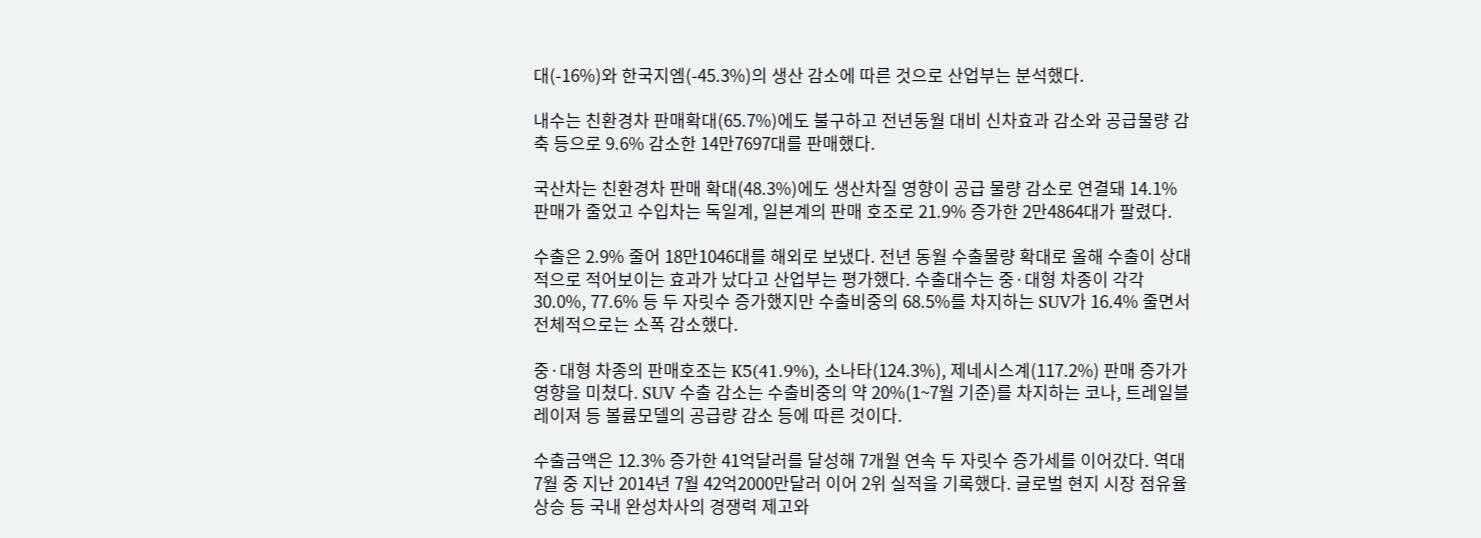대(-16%)와 한국지엠(-45.3%)의 생산 감소에 따른 것으로 산업부는 분석했다.

내수는 친환경차 판매확대(65.7%)에도 불구하고 전년동월 대비 신차효과 감소와 공급물량 감축 등으로 9.6% 감소한 14만7697대를 판매했다.

국산차는 친환경차 판매 확대(48.3%)에도 생산차질 영향이 공급 물량 감소로 연결돼 14.1% 판매가 줄었고 수입차는 독일계, 일본계의 판매 호조로 21.9% 증가한 2만4864대가 팔렸다.

수출은 2.9% 줄어 18만1046대를 해외로 보냈다. 전년 동월 수출물량 확대로 올해 수출이 상대적으로 적어보이는 효과가 났다고 산업부는 평가했다. 수출대수는 중·대형 차종이 각각 30.0%, 77.6% 등 두 자릿수 증가했지만 수출비중의 68.5%를 차지하는 SUV가 16.4% 줄면서 전체적으로는 소폭 감소했다.

중·대형 차종의 판매호조는 K5(41.9%), 소나타(124.3%), 제네시스계(117.2%) 판매 증가가 영향을 미쳤다. SUV 수출 감소는 수출비중의 약 20%(1~7월 기준)를 차지하는 코나, 트레일블레이져 등 볼륨모델의 공급량 감소 등에 따른 것이다.

수출금액은 12.3% 증가한 41억달러를 달성해 7개월 연속 두 자릿수 증가세를 이어갔다. 역대 7월 중 지난 2014년 7월 42억2000만달러 이어 2위 실적을 기록했다. 글로벌 현지 시장 점유율 상승 등 국내 완성차사의 경쟁력 제고와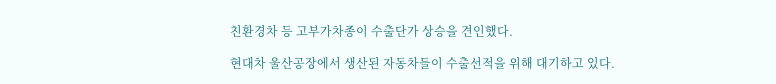친환경차 등 고부가차종이 수출단가 상승을 견인했다.

현대차 울산공장에서 생산된 자동차들이 수출선적을 위해 대기하고 있다.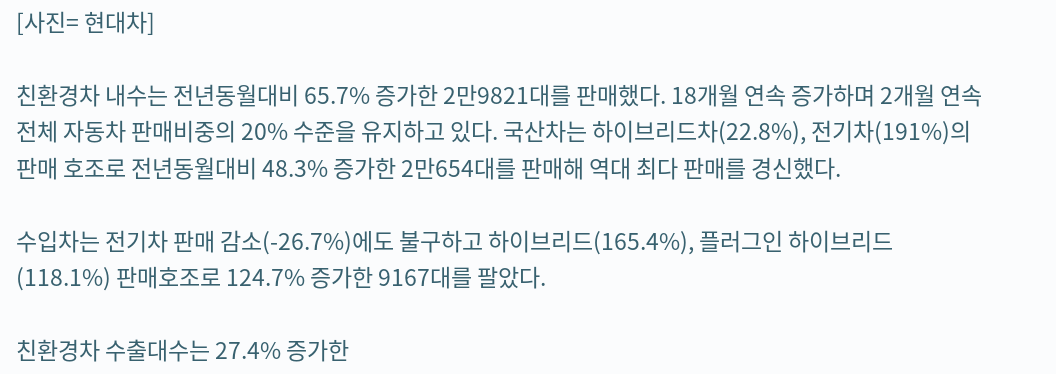[사진= 현대차]

친환경차 내수는 전년동월대비 65.7% 증가한 2만9821대를 판매했다. 18개월 연속 증가하며 2개월 연속 전체 자동차 판매비중의 20% 수준을 유지하고 있다. 국산차는 하이브리드차(22.8%), 전기차(191%)의 판매 호조로 전년동월대비 48.3% 증가한 2만654대를 판매해 역대 최다 판매를 경신했다.

수입차는 전기차 판매 감소(-26.7%)에도 불구하고 하이브리드(165.4%), 플러그인 하이브리드(118.1%) 판매호조로 124.7% 증가한 9167대를 팔았다.

친환경차 수출대수는 27.4% 증가한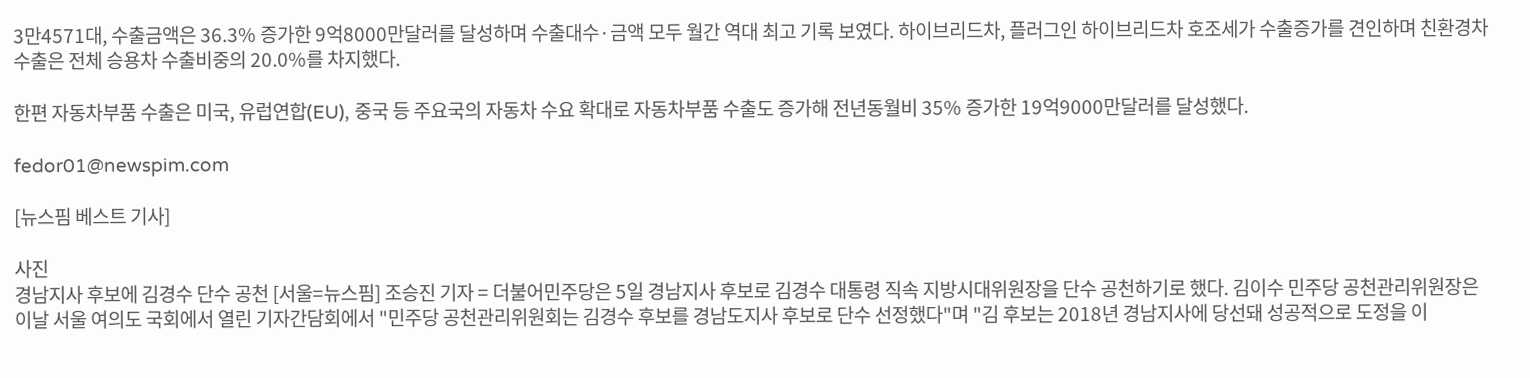3만4571대, 수출금액은 36.3% 증가한 9억8000만달러를 달성하며 수출대수·금액 모두 월간 역대 최고 기록 보였다. 하이브리드차, 플러그인 하이브리드차 호조세가 수출증가를 견인하며 친환경차 수출은 전체 승용차 수출비중의 20.0%를 차지했다.

한편 자동차부품 수출은 미국, 유럽연합(EU), 중국 등 주요국의 자동차 수요 확대로 자동차부품 수출도 증가해 전년동월비 35% 증가한 19억9000만달러를 달성했다.

fedor01@newspim.com

[뉴스핌 베스트 기사]

사진
경남지사 후보에 김경수 단수 공천 [서울=뉴스핌] 조승진 기자 = 더불어민주당은 5일 경남지사 후보로 김경수 대통령 직속 지방시대위원장을 단수 공천하기로 했다. 김이수 민주당 공천관리위원장은 이날 서울 여의도 국회에서 열린 기자간담회에서 "민주당 공천관리위원회는 김경수 후보를 경남도지사 후보로 단수 선정했다"며 "김 후보는 2018년 경남지사에 당선돼 성공적으로 도정을 이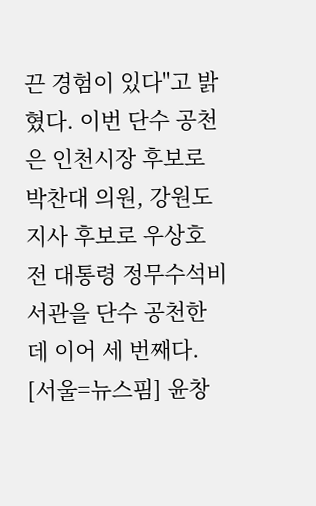끈 경험이 있다"고 밝혔다. 이번 단수 공천은 인천시장 후보로 박찬대 의원, 강원도지사 후보로 우상호 전 대통령 정무수석비서관을 단수 공천한 데 이어 세 번째다. [서울=뉴스핌] 윤창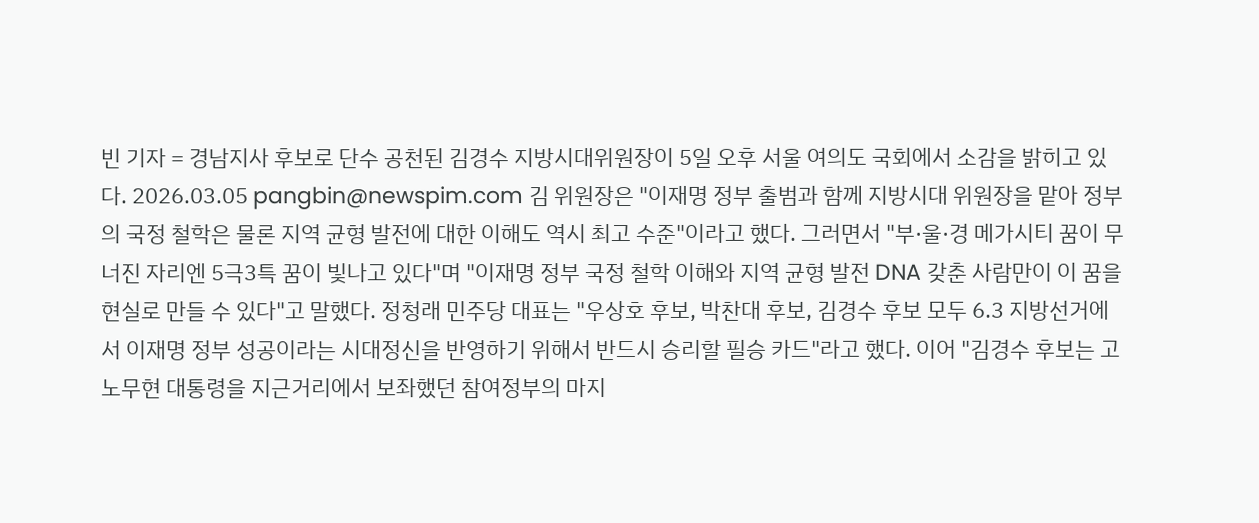빈 기자 = 경남지사 후보로 단수 공천된 김경수 지방시대위원장이 5일 오후 서울 여의도 국회에서 소감을 밝히고 있다. 2026.03.05 pangbin@newspim.com 김 위원장은 "이재명 정부 출범과 함께 지방시대 위원장을 맡아 정부의 국정 철학은 물론 지역 균형 발전에 대한 이해도 역시 최고 수준"이라고 했다. 그러면서 "부·울·경 메가시티 꿈이 무너진 자리엔 5극3특 꿈이 빛나고 있다"며 "이재명 정부 국정 철학 이해와 지역 균형 발전 DNA 갖춘 사람만이 이 꿈을 현실로 만들 수 있다"고 말했다. 정청래 민주당 대표는 "우상호 후보, 박찬대 후보, 김경수 후보 모두 6.3 지방선거에서 이재명 정부 성공이라는 시대정신을 반영하기 위해서 반드시 승리할 필승 카드"라고 했다. 이어 "김경수 후보는 고 노무현 대통령을 지근거리에서 보좌했던 참여정부의 마지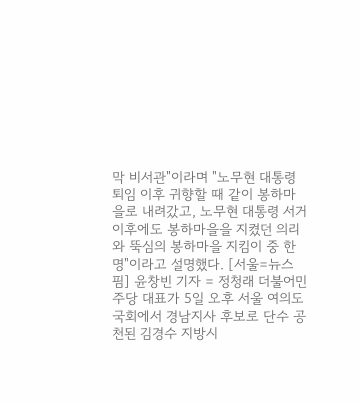막 비서관"이라며 "노무현 대통령 퇴임 이후 귀향할 때 같이 봉하마을로 내려갔고, 노무현 대통령 서거 이후에도 봉하마을을 지켰던 의리와 뚝심의 봉하마을 지킴이 중 한 명"이라고 설명했다. [서울=뉴스핌] 윤창빈 기자 = 정청래 더불어민주당 대표가 5일 오후 서울 여의도 국회에서 경남지사 후보로 단수 공천된 김경수 지방시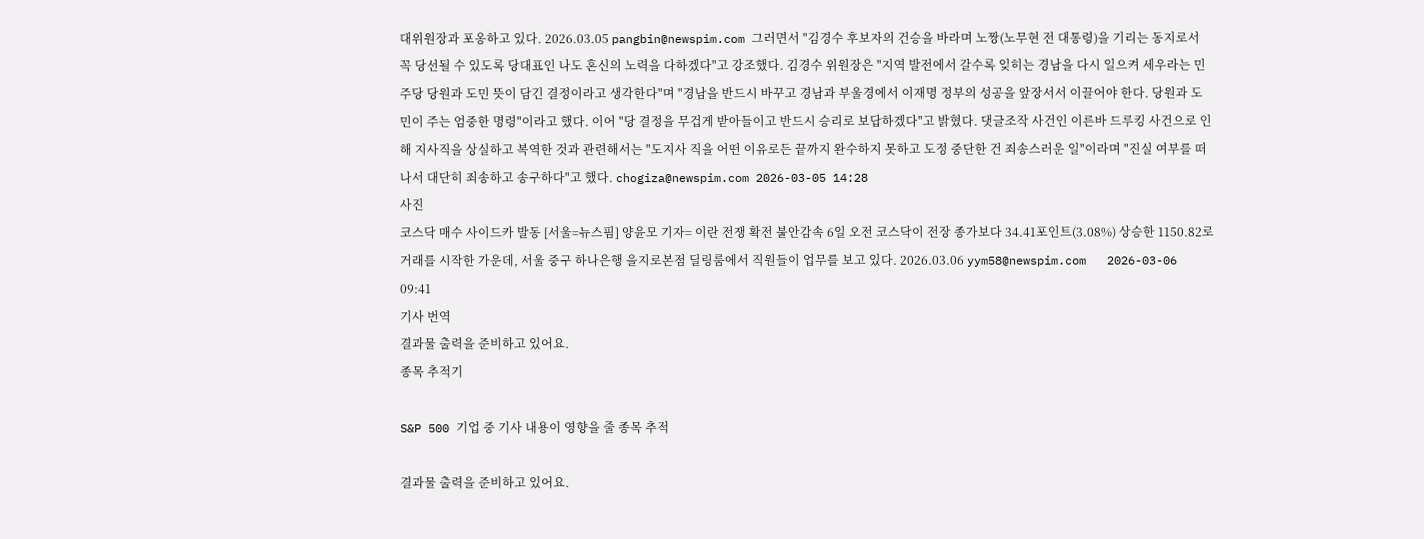대위원장과 포옹하고 있다. 2026.03.05 pangbin@newspim.com 그러면서 "김경수 후보자의 건승을 바라며 노짱(노무현 전 대통령)을 기리는 동지로서 꼭 당선될 수 있도록 당대표인 나도 혼신의 노력을 다하겠다"고 강조했다. 김경수 위원장은 "지역 발전에서 갈수록 잊히는 경남을 다시 일으켜 세우라는 민주당 당원과 도민 뜻이 담긴 결정이라고 생각한다"며 "경남을 반드시 바꾸고 경남과 부울경에서 이재명 정부의 성공을 앞장서서 이끌어야 한다. 당원과 도민이 주는 엄중한 명령"이라고 했다. 이어 "당 결정을 무겁게 받아들이고 반드시 승리로 보답하겠다"고 밝혔다. 댓글조작 사건인 이른바 드루킹 사건으로 인해 지사직을 상실하고 복역한 것과 관련해서는 "도지사 직을 어떤 이유로든 끝까지 완수하지 못하고 도정 중단한 건 죄송스러운 일"이라며 "진실 여부를 떠나서 대단히 죄송하고 송구하다"고 했다. chogiza@newspim.com 2026-03-05 14:28
사진
코스닥 매수 사이드카 발동 [서울=뉴스핌] 양윤모 기자= 이란 전쟁 확전 불안감속 6일 오전 코스닥이 전장 종가보다 34.41포인트(3.08%) 상승한 1150.82로 거래를 시작한 가운데, 서울 중구 하나은행 을지로본점 딜링룸에서 직원들이 업무를 보고 있다. 2026.03.06 yym58@newspim.com   2026-03-06 09:41
기사 번역
결과물 출력을 준비하고 있어요.
종목 추적기

S&P 500 기업 중 기사 내용이 영향을 줄 종목 추적

결과물 출력을 준비하고 있어요.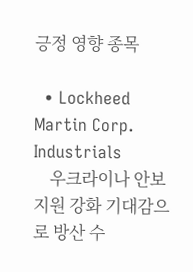긍정 영향 종목

  • Lockheed Martin Corp. Industrials
    우크라이나 안보 지원 강화 기대감으로 방산 수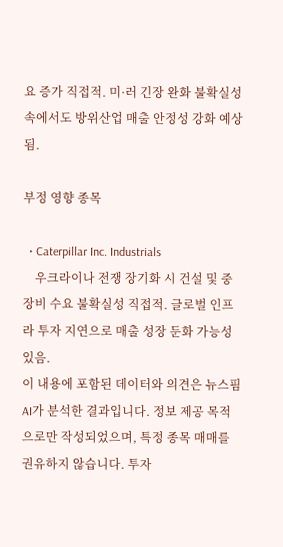요 증가 직접적. 미·러 긴장 완화 불확실성 속에서도 방위산업 매출 안정성 강화 예상됨.

부정 영향 종목

  • Caterpillar Inc. Industrials
    우크라이나 전쟁 장기화 시 건설 및 중장비 수요 불확실성 직접적. 글로벌 인프라 투자 지연으로 매출 성장 둔화 가능성 있음.
이 내용에 포함된 데이터와 의견은 뉴스핌 AI가 분석한 결과입니다. 정보 제공 목적으로만 작성되었으며, 특정 종목 매매를 권유하지 않습니다. 투자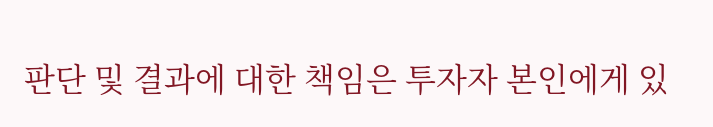판단 및 결과에 대한 책임은 투자자 본인에게 있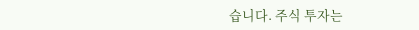습니다. 주식 투자는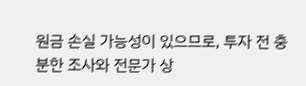원금 손실 가능성이 있으므로, 투자 전 충분한 조사와 전문가 상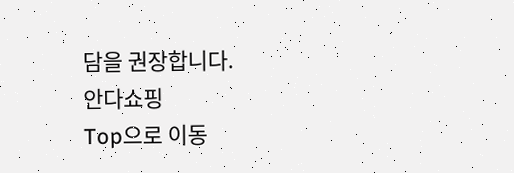담을 권장합니다.
안다쇼핑
Top으로 이동